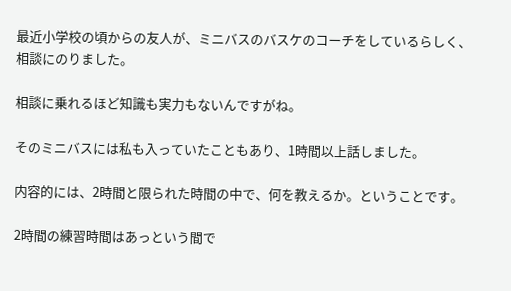最近小学校の頃からの友人が、ミニバスのバスケのコーチをしているらしく、相談にのりました。

相談に乗れるほど知識も実力もないんですがね。

そのミニバスには私も入っていたこともあり、1時間以上話しました。

内容的には、2時間と限られた時間の中で、何を教えるか。ということです。

2時間の練習時間はあっという間で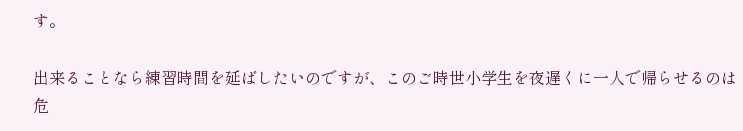す。

出来ることなら練習時間を延ばしたいのですが、このご時世小学生を夜遅くに一人で帰らせるのは危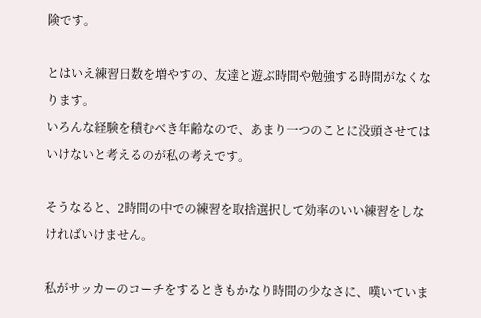険です。

とはいえ練習日数を増やすの、友達と遊ぶ時間や勉強する時間がなくなります。
いろんな経験を積むべき年齢なので、あまり一つのことに没頭させてはいけないと考えるのが私の考えです。

そうなると、2時間の中での練習を取捨選択して効率のいい練習をしなければいけません。

私がサッカーのコーチをするときもかなり時間の少なさに、嘆いていま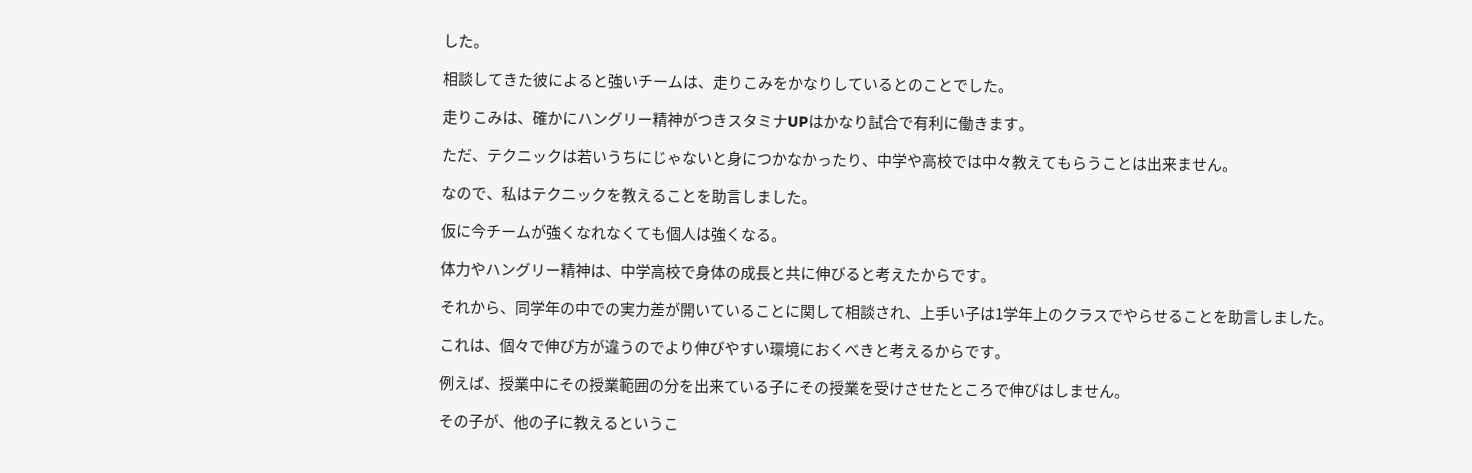した。

相談してきた彼によると強いチームは、走りこみをかなりしているとのことでした。

走りこみは、確かにハングリー精神がつきスタミナUPはかなり試合で有利に働きます。

ただ、テクニックは若いうちにじゃないと身につかなかったり、中学や高校では中々教えてもらうことは出来ません。

なので、私はテクニックを教えることを助言しました。

仮に今チームが強くなれなくても個人は強くなる。

体力やハングリー精神は、中学高校で身体の成長と共に伸びると考えたからです。

それから、同学年の中での実力差が開いていることに関して相談され、上手い子は1学年上のクラスでやらせることを助言しました。

これは、個々で伸び方が違うのでより伸びやすい環境におくべきと考えるからです。

例えば、授業中にその授業範囲の分を出来ている子にその授業を受けさせたところで伸びはしません。

その子が、他の子に教えるというこ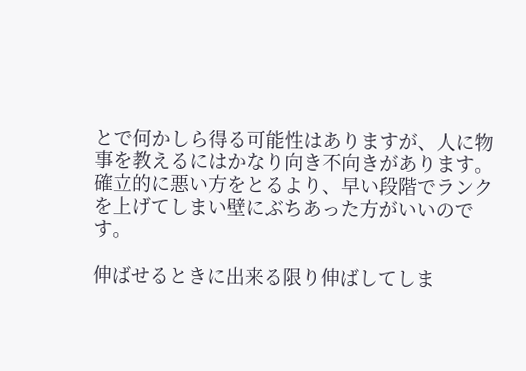とで何かしら得る可能性はありますが、人に物事を教えるにはかなり向き不向きがあります。確立的に悪い方をとるより、早い段階でランクを上げてしまい壁にぶちあった方がいいのです。

伸ばせるときに出来る限り伸ばしてしま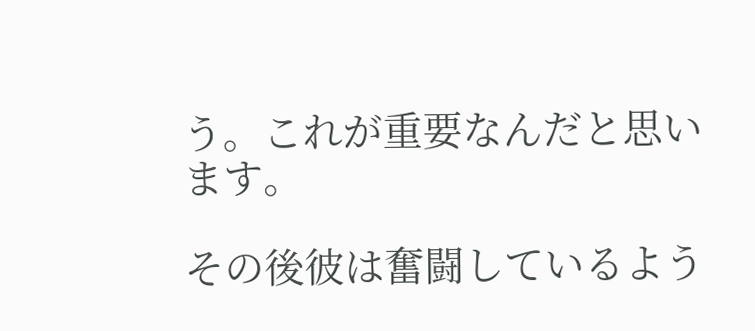う。これが重要なんだと思います。

その後彼は奮闘しているよう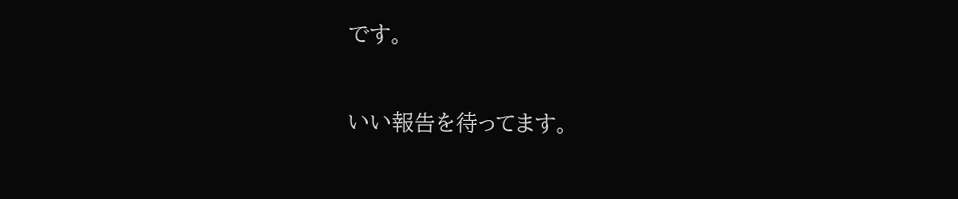です。

いい報告を待ってます。